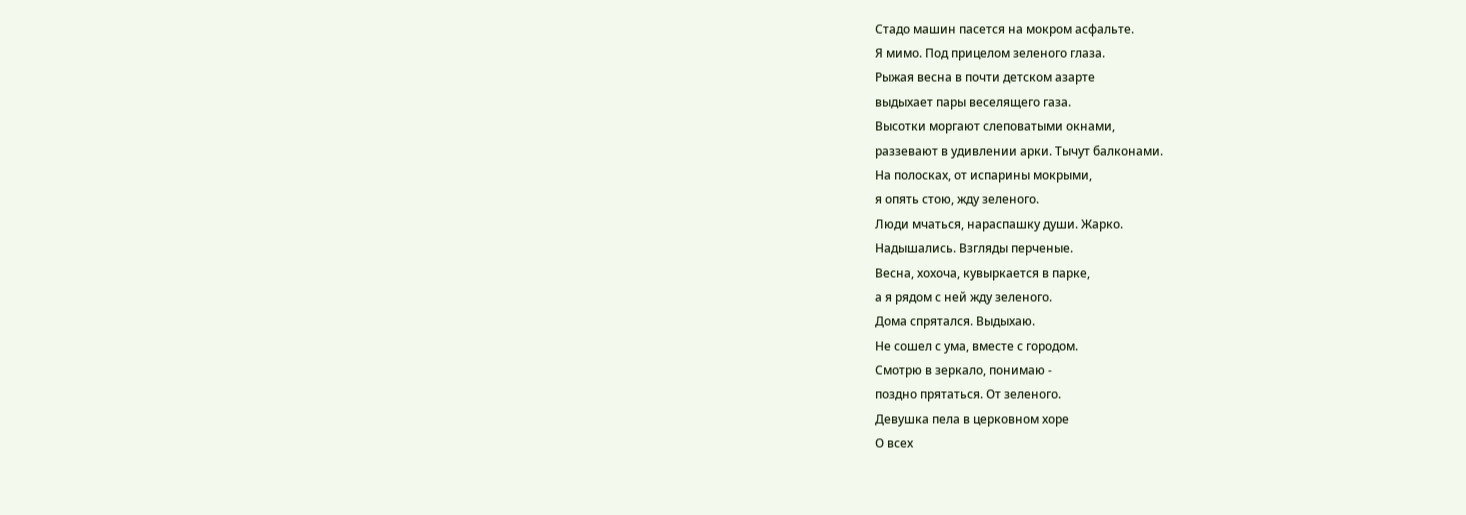Стадо машин пасется на мокром асфальте.
Я мимо. Под прицелом зеленого глаза.
Рыжая весна в почти детском азарте
выдыхает пары веселящего газа.
Высотки моргают слеповатыми окнами,
раззевают в удивлении арки. Тычут балконами.
На полосках, от испарины мокрыми,
я опять стою, жду зеленого.
Люди мчаться, нараспашку души. Жарко.
Надышались. Взгляды перченые.
Весна, хохоча, кувыркается в парке,
а я рядом с ней жду зеленого.
Дома спрятался. Выдыхаю.
Не сошел с ума, вместе с городом.
Смотрю в зеркало, понимаю -
поздно прятаться. От зеленого.
Девушка пела в церковном хоре
О всех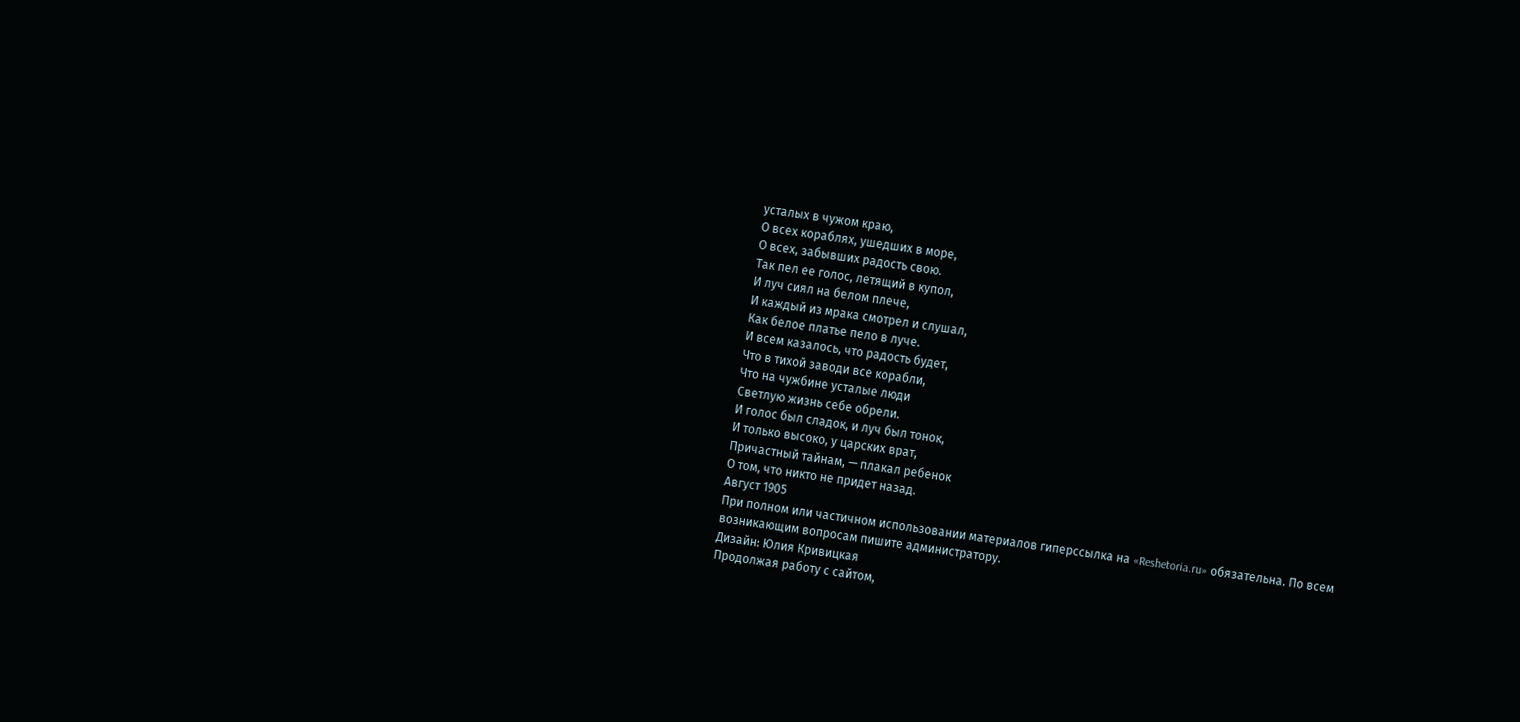усталых в чужом краю,
О всех кораблях, ушедших в море,
О всех, забывших радость свою.
Так пел ее голос, летящий в купол,
И луч сиял на белом плече,
И каждый из мрака смотрел и слушал,
Как белое платье пело в луче.
И всем казалось, что радость будет,
Что в тихой заводи все корабли,
Что на чужбине усталые люди
Светлую жизнь себе обрели.
И голос был сладок, и луч был тонок,
И только высоко, у царских врат,
Причастный тайнам, — плакал ребенок
О том, что никто не придет назад.
Август 1905
При полном или частичном использовании материалов гиперссылка на «Reshetoria.ru» обязательна. По всем возникающим вопросам пишите администратору.
Дизайн: Юлия Кривицкая
Продолжая работу с сайтом,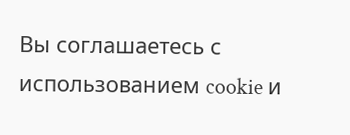Вы соглашаетесь с использованием cookie и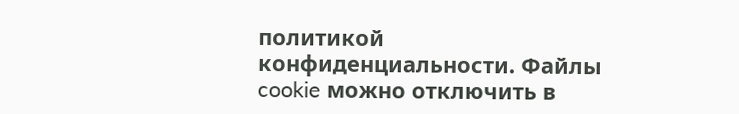политикой конфиденциальности. Файлы cookie можно отключить в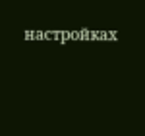настройках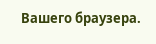Вашего браузера.